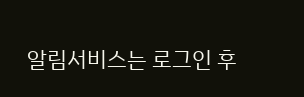알림서비스는 로그인 후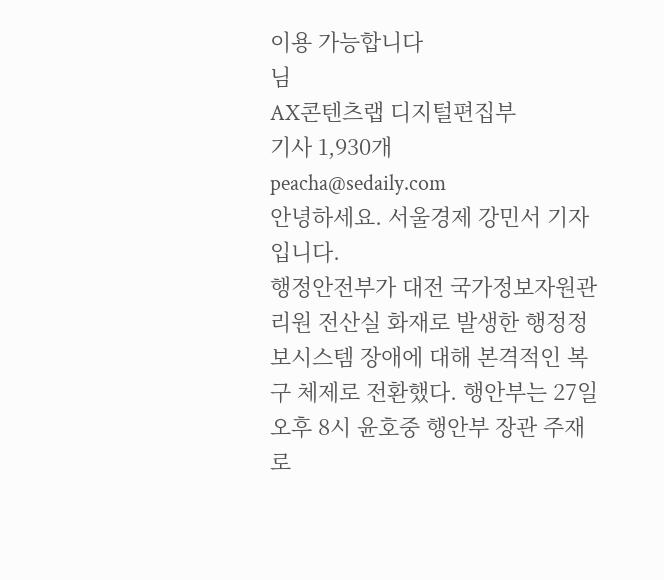이용 가능합니다
님
AX콘텐츠랩 디지털편집부
기사 1,930개
peacha@sedaily.com
안녕하세요. 서울경제 강민서 기자입니다.
행정안전부가 대전 국가정보자원관리원 전산실 화재로 발생한 행정정보시스템 장애에 대해 본격적인 복구 체제로 전환했다. 행안부는 27일 오후 8시 윤호중 행안부 장관 주재로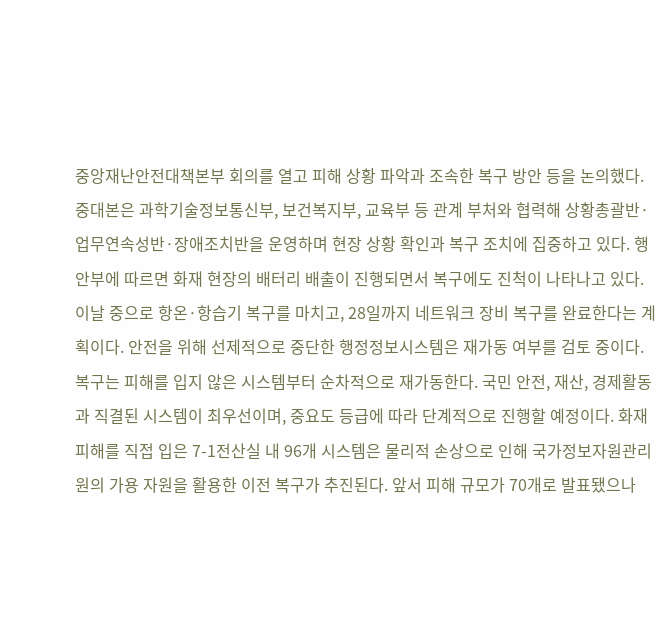중앙재난안전대책본부 회의를 열고 피해 상황 파악과 조속한 복구 방안 등을 논의했다. 중대본은 과학기술정보통신부, 보건복지부, 교육부 등 관계 부처와 협력해 상황총괄반·업무연속성반·장애조치반을 운영하며 현장 상황 확인과 복구 조치에 집중하고 있다. 행안부에 따르면 화재 현장의 배터리 배출이 진행되면서 복구에도 진척이 나타나고 있다. 이날 중으로 항온·항습기 복구를 마치고, 28일까지 네트워크 장비 복구를 완료한다는 계획이다. 안전을 위해 선제적으로 중단한 행정정보시스템은 재가동 여부를 검토 중이다. 복구는 피해를 입지 않은 시스템부터 순차적으로 재가동한다. 국민 안전, 재산, 경제활동과 직결된 시스템이 최우선이며, 중요도 등급에 따라 단계적으로 진행할 예정이다. 화재 피해를 직접 입은 7-1전산실 내 96개 시스템은 물리적 손상으로 인해 국가정보자원관리원의 가용 자원을 활용한 이전 복구가 추진된다. 앞서 피해 규모가 70개로 발표됐으나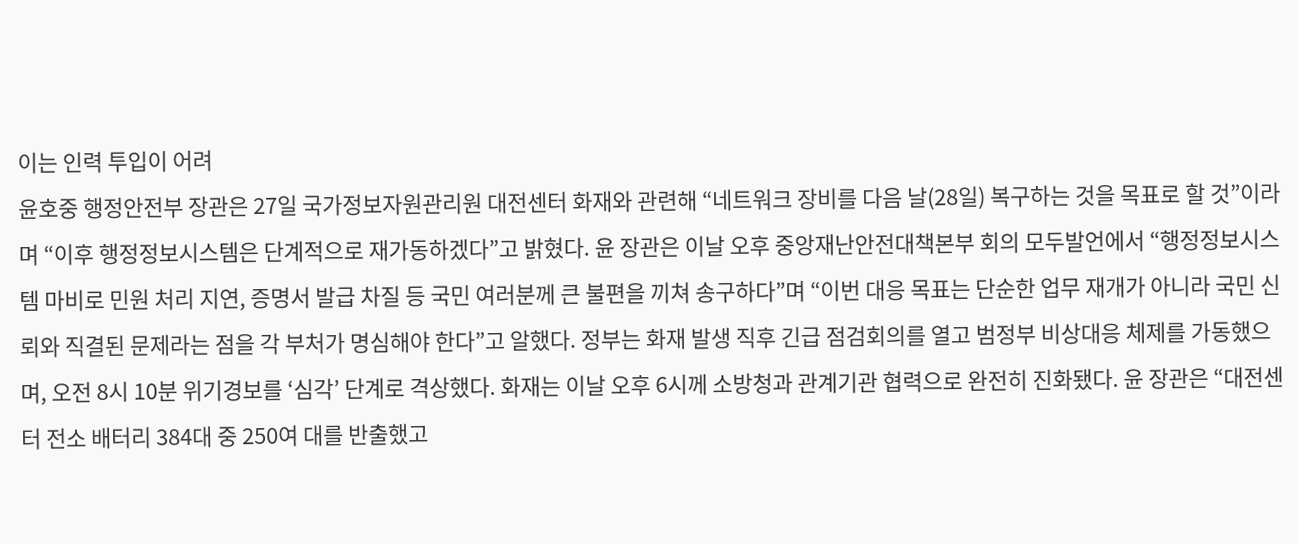이는 인력 투입이 어려
윤호중 행정안전부 장관은 27일 국가정보자원관리원 대전센터 화재와 관련해 “네트워크 장비를 다음 날(28일) 복구하는 것을 목표로 할 것”이라며 “이후 행정정보시스템은 단계적으로 재가동하겠다”고 밝혔다. 윤 장관은 이날 오후 중앙재난안전대책본부 회의 모두발언에서 “행정정보시스템 마비로 민원 처리 지연, 증명서 발급 차질 등 국민 여러분께 큰 불편을 끼쳐 송구하다”며 “이번 대응 목표는 단순한 업무 재개가 아니라 국민 신뢰와 직결된 문제라는 점을 각 부처가 명심해야 한다”고 알했다. 정부는 화재 발생 직후 긴급 점검회의를 열고 범정부 비상대응 체제를 가동했으며, 오전 8시 10분 위기경보를 ‘심각’ 단계로 격상했다. 화재는 이날 오후 6시께 소방청과 관계기관 협력으로 완전히 진화됐다. 윤 장관은 “대전센터 전소 배터리 384대 중 250여 대를 반출했고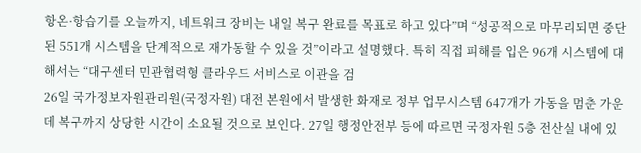항온·항습기를 오늘까지, 네트워크 장비는 내일 복구 완료를 목표로 하고 있다”며 “성공적으로 마무리되면 중단된 551개 시스템을 단계적으로 재가동할 수 있을 것”이라고 설명했다. 특히 직접 피해를 입은 96개 시스템에 대해서는 “대구센터 민관협력형 클라우드 서비스로 이관을 검
26일 국가정보자원관리원(국정자원) 대전 본원에서 발생한 화재로 정부 업무시스템 647개가 가동을 멈춘 가운데 복구까지 상당한 시간이 소요될 것으로 보인다. 27일 행정안전부 등에 따르면 국정자원 5층 전산실 내에 있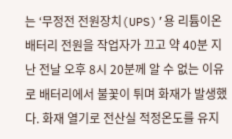는 ‘무정전 전원장치(UPS)’용 리튬이온배터리 전원을 작업자가 끄고 약 40분 지난 전날 오후 8시 20분께 알 수 없는 이유로 배터리에서 불꽃이 튀며 화재가 발생했다. 화재 열기로 전산실 적정온도를 유지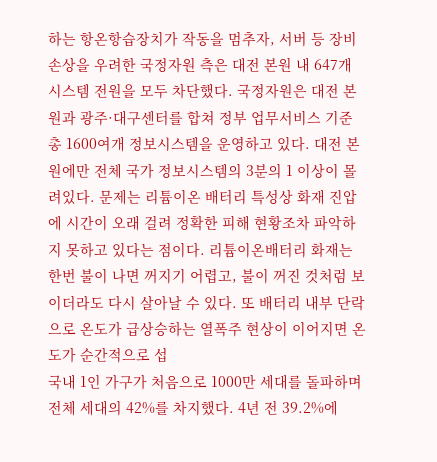하는 항온항습장치가 작동을 멈추자, 서버 등 장비 손상을 우려한 국정자원 측은 대전 본원 내 647개 시스템 전원을 모두 차단했다. 국정자원은 대전 본원과 광주·대구센터를 합쳐 정부 업무서비스 기준 총 1600여개 정보시스템을 운영하고 있다. 대전 본원에만 전체 국가 정보시스템의 3분의 1 이상이 몰려있다. 문제는 리튬이온 배터리 특성상 화재 진압에 시간이 오래 걸려 정확한 피해 현황조차 파악하지 못하고 있다는 점이다. 리튬이온배터리 화재는 한번 불이 나면 꺼지기 어렵고, 불이 꺼진 것처럼 보이더라도 다시 살아날 수 있다. 또 배터리 내부 단락으로 온도가 급상승하는 열폭주 현상이 이어지면 온도가 순간적으로 섭
국내 1인 가구가 처음으로 1000만 세대를 돌파하며 전체 세대의 42%를 차지했다. 4년 전 39.2%에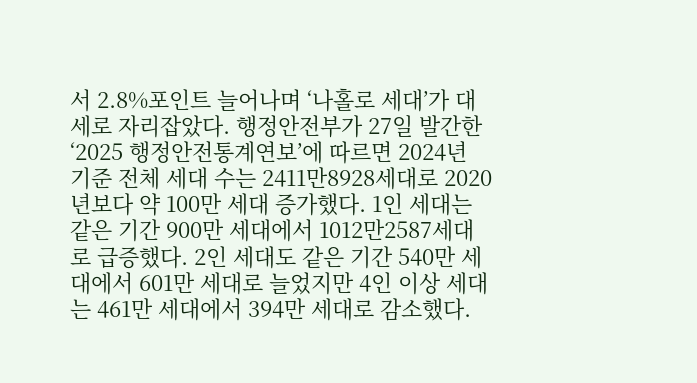서 2.8%포인트 늘어나며 ‘나홀로 세대’가 대세로 자리잡았다. 행정안전부가 27일 발간한 ‘2025 행정안전통계연보’에 따르면 2024년 기준 전체 세대 수는 2411만8928세대로 2020년보다 약 100만 세대 증가했다. 1인 세대는 같은 기간 900만 세대에서 1012만2587세대로 급증했다. 2인 세대도 같은 기간 540만 세대에서 601만 세대로 늘었지만 4인 이상 세대는 461만 세대에서 394만 세대로 감소했다.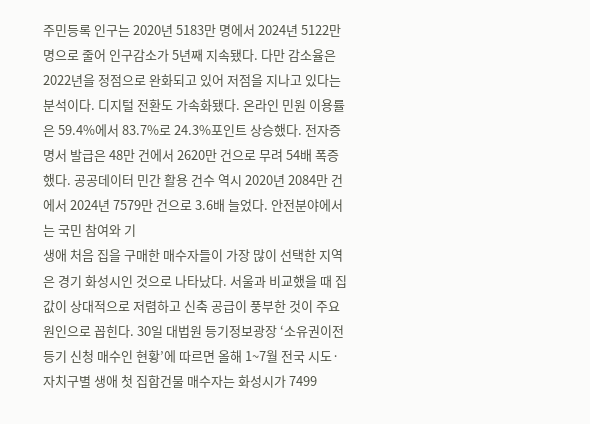주민등록 인구는 2020년 5183만 명에서 2024년 5122만 명으로 줄어 인구감소가 5년째 지속됐다. 다만 감소율은 2022년을 정점으로 완화되고 있어 저점을 지나고 있다는 분석이다. 디지털 전환도 가속화됐다. 온라인 민원 이용률은 59.4%에서 83.7%로 24.3%포인트 상승했다. 전자증명서 발급은 48만 건에서 2620만 건으로 무려 54배 폭증했다. 공공데이터 민간 활용 건수 역시 2020년 2084만 건에서 2024년 7579만 건으로 3.6배 늘었다. 안전분야에서는 국민 참여와 기
생애 처음 집을 구매한 매수자들이 가장 많이 선택한 지역은 경기 화성시인 것으로 나타났다. 서울과 비교했을 때 집값이 상대적으로 저렴하고 신축 공급이 풍부한 것이 주요 원인으로 꼽힌다. 30일 대법원 등기정보광장 ‘소유권이전 등기 신청 매수인 현황’에 따르면 올해 1~7월 전국 시도·자치구별 생애 첫 집합건물 매수자는 화성시가 7499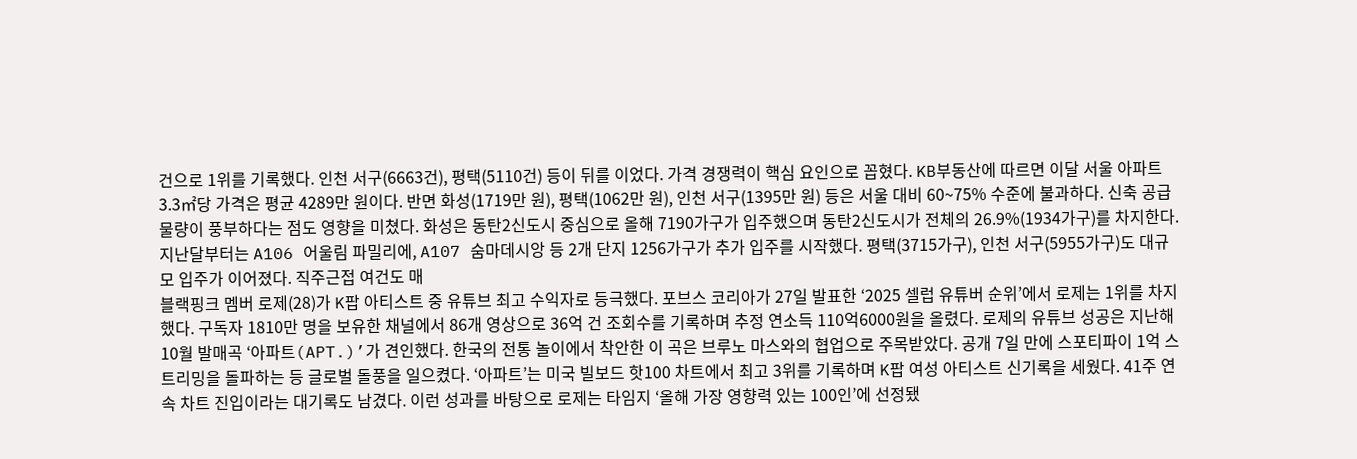건으로 1위를 기록했다. 인천 서구(6663건), 평택(5110건) 등이 뒤를 이었다. 가격 경쟁력이 핵심 요인으로 꼽혔다. KB부동산에 따르면 이달 서울 아파트 3.3㎡당 가격은 평균 4289만 원이다. 반면 화성(1719만 원), 평택(1062만 원), 인천 서구(1395만 원) 등은 서울 대비 60~75% 수준에 불과하다. 신축 공급 물량이 풍부하다는 점도 영향을 미쳤다. 화성은 동탄2신도시 중심으로 올해 7190가구가 입주했으며 동탄2신도시가 전체의 26.9%(1934가구)를 차지한다. 지난달부터는 A106 어울림 파밀리에, A107 숨마데시앙 등 2개 단지 1256가구가 추가 입주를 시작했다. 평택(3715가구), 인천 서구(5955가구)도 대규모 입주가 이어졌다. 직주근접 여건도 매
블랙핑크 멤버 로제(28)가 K팝 아티스트 중 유튜브 최고 수익자로 등극했다. 포브스 코리아가 27일 발표한 ‘2025 셀럽 유튜버 순위’에서 로제는 1위를 차지했다. 구독자 1810만 명을 보유한 채널에서 86개 영상으로 36억 건 조회수를 기록하며 추정 연소득 110억6000원을 올렸다. 로제의 유튜브 성공은 지난해 10월 발매곡 ‘아파트(APT.)’가 견인했다. 한국의 전통 놀이에서 착안한 이 곡은 브루노 마스와의 협업으로 주목받았다. 공개 7일 만에 스포티파이 1억 스트리밍을 돌파하는 등 글로벌 돌풍을 일으켰다. ‘아파트’는 미국 빌보드 핫100 차트에서 최고 3위를 기록하며 K팝 여성 아티스트 신기록을 세웠다. 41주 연속 차트 진입이라는 대기록도 남겼다. 이런 성과를 바탕으로 로제는 타임지 ‘올해 가장 영향력 있는 100인’에 선정됐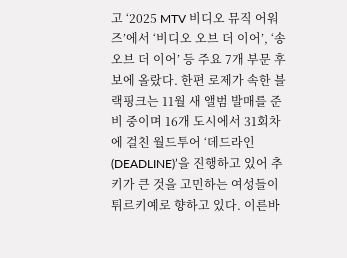고 ‘2025 MTV 비디오 뮤직 어워즈’에서 ‘비디오 오브 더 이어’, ‘송 오브 더 이어’ 등 주요 7개 부문 후보에 올랐다. 한편 로제가 속한 블랙핑크는 11월 새 앨범 발매를 준비 중이며 16개 도시에서 31회차에 걸친 월드투어 ‘데드라인(DEADLINE)’을 진행하고 있어 추
키가 큰 것을 고민하는 여성들이 튀르키예로 향하고 있다. 이른바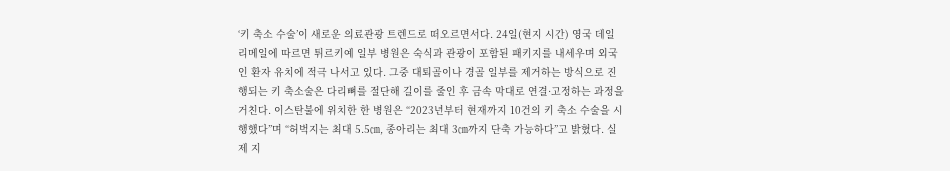‘키 축소 수술’이 새로운 의료관광 트렌드로 떠오르면서다. 24일(현지 시간) 영국 데일리메일에 따르면 튀르키예 일부 병원은 숙식과 관광이 포함된 패키지를 내세우며 외국인 환자 유치에 적극 나서고 있다. 그중 대퇴골이나 경골 일부를 제거하는 방식으로 진행되는 키 축소술은 다리뼈를 절단해 길이를 줄인 후 금속 막대로 연결·고정하는 과정을 거친다. 이스탄불에 위치한 한 병원은 “2023년부터 현재까지 10건의 키 축소 수술을 시행했다”며 “허벅지는 최대 5.5㎝, 종아리는 최대 3㎝까지 단축 가능하다”고 밝혔다. 실제 지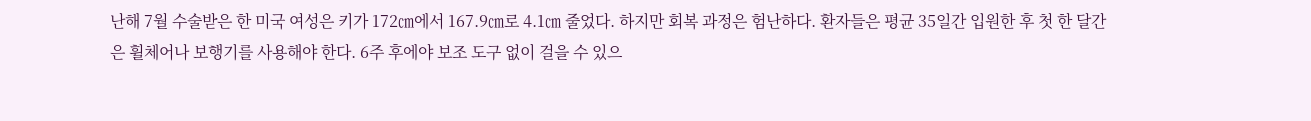난해 7월 수술받은 한 미국 여성은 키가 172㎝에서 167.9㎝로 4.1㎝ 줄었다. 하지만 회복 과정은 험난하다. 환자들은 평균 35일간 입원한 후 첫 한 달간은 휠체어나 보행기를 사용해야 한다. 6주 후에야 보조 도구 없이 걸을 수 있으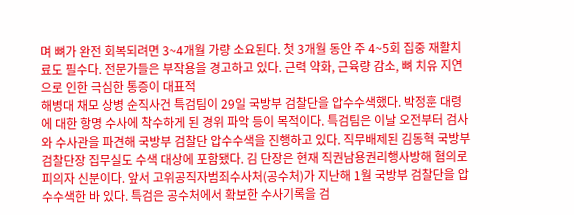며 뼈가 완전 회복되려면 3~4개월 가량 소요된다. 첫 3개월 동안 주 4~5회 집중 재활치료도 필수다. 전문가들은 부작용을 경고하고 있다. 근력 약화, 근육량 감소, 뼈 치유 지연으로 인한 극심한 통증이 대표적
해병대 채모 상병 순직사건 특검팀이 29일 국방부 검찰단을 압수수색했다. 박정훈 대령에 대한 항명 수사에 착수하게 된 경위 파악 등이 목적이다. 특검팀은 이날 오전부터 검사와 수사관을 파견해 국방부 검찰단 압수수색을 진행하고 있다. 직무배제된 김동혁 국방부 검찰단장 집무실도 수색 대상에 포함됐다. 김 단장은 현재 직권남용권리행사방해 혐의로 피의자 신분이다. 앞서 고위공직자범죄수사처(공수처)가 지난해 1월 국방부 검찰단을 압수수색한 바 있다. 특검은 공수처에서 확보한 수사기록을 검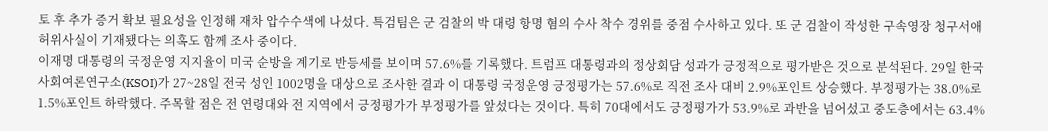토 후 추가 증거 확보 필요성을 인정해 재차 압수수색에 나섰다. 특검팀은 군 검찰의 박 대령 항명 혐의 수사 착수 경위를 중점 수사하고 있다. 또 군 검찰이 작성한 구속영장 청구서애 허위사실이 기재됐다는 의혹도 함께 조사 중이다.
이재명 대통령의 국정운영 지지율이 미국 순방을 계기로 반등세를 보이며 57.6%를 기록했다. 트럼프 대통령과의 정상회담 성과가 긍정적으로 평가받은 것으로 분석된다. 29일 한국사회여론연구소(KSOI)가 27~28일 전국 성인 1002명을 대상으로 조사한 결과 이 대통령 국정운영 긍정평가는 57.6%로 직전 조사 대비 2.9%포인트 상승했다. 부정평가는 38.0%로 1.5%포인트 하락했다. 주목할 점은 전 연령대와 전 지역에서 긍정평가가 부정평가를 앞섰다는 것이다. 특히 70대에서도 긍정평가가 53.9%로 과반을 넘어섰고 중도층에서는 63.4%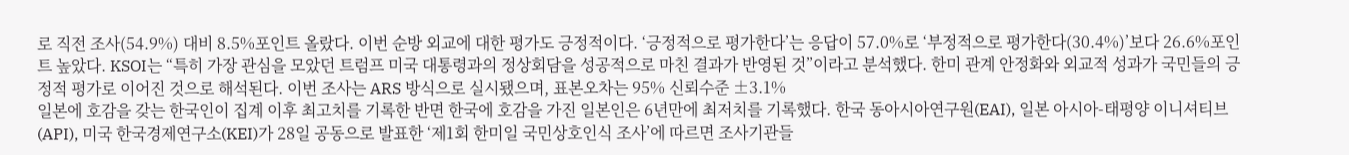로 직전 조사(54.9%) 대비 8.5%포인트 올랐다. 이번 순방 외교에 대한 평가도 긍정적이다. ‘긍정적으로 평가한다’는 응답이 57.0%로 ‘부정적으로 평가한다(30.4%)’보다 26.6%포인트 높았다. KSOI는 “특히 가장 관심을 모았던 트럼프 미국 대통령과의 정상회담을 성공적으로 마친 결과가 반영된 것”이라고 분석했다. 한미 관계 안정화와 외교적 성과가 국민들의 긍정적 평가로 이어진 것으로 해석된다. 이번 조사는 ARS 방식으로 실시됐으며, 표본오차는 95% 신뢰수준 ±3.1%
일본에 호감을 갖는 한국인이 집계 이후 최고치를 기록한 반면 한국에 호감을 가진 일본인은 6년만에 최저치를 기록했다. 한국 동아시아연구원(EAI), 일본 아시아-태평양 이니셔티브(API), 미국 한국경제연구소(KEI)가 28일 공동으로 발표한 ‘제1회 한미일 국민상호인식 조사’에 따르면 조사기관들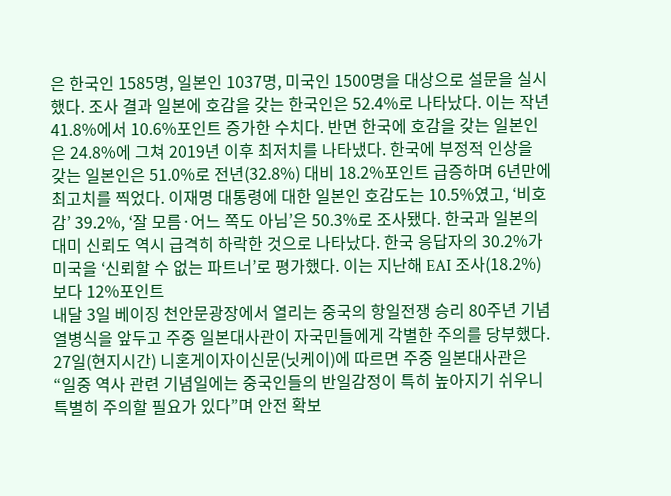은 한국인 1585명, 일본인 1037명, 미국인 1500명을 대상으로 설문을 실시했다. 조사 결과 일본에 호감을 갖는 한국인은 52.4%로 나타났다. 이는 작년 41.8%에서 10.6%포인트 증가한 수치다. 반면 한국에 호감을 갖는 일본인은 24.8%에 그쳐 2019년 이후 최저치를 나타냈다. 한국에 부정적 인상을 갖는 일본인은 51.0%로 전년(32.8%) 대비 18.2%포인트 급증하며 6년만에 최고치를 찍었다. 이재명 대통령에 대한 일본인 호감도는 10.5%였고, ‘비호감’ 39.2%, ‘잘 모름·어느 쪽도 아님’은 50.3%로 조사됐다. 한국과 일본의 대미 신뢰도 역시 급격히 하락한 것으로 나타났다. 한국 응답자의 30.2%가 미국을 ‘신뢰할 수 없는 파트너’로 평가했다. 이는 지난해 EAI 조사(18.2%)보다 12%포인트
내달 3일 베이징 천안문광장에서 열리는 중국의 항일전쟁 승리 80주년 기념 열병식을 앞두고 주중 일본대사관이 자국민들에게 각별한 주의를 당부했다. 27일(현지시간) 니혼게이자이신문(닛케이)에 따르면 주중 일본대사관은 “일중 역사 관련 기념일에는 중국인들의 반일감정이 특히 높아지기 쉬우니 특별히 주의할 필요가 있다”며 안전 확보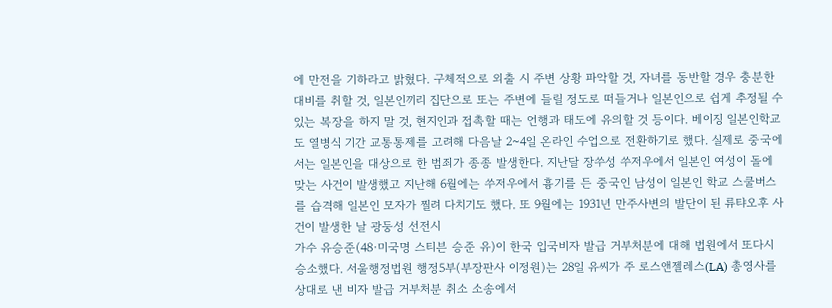에 만전을 기하라고 밝혔다. 구체적으로 외출 시 주변 상황 파악할 것, 자녀를 동반할 경우 충분한 대비를 취할 것, 일본인끼리 집단으로 또는 주변에 들릴 정도로 떠들거나 일본인으로 쉽게 추정될 수 있는 복장을 하지 말 것, 현지인과 접촉할 때는 언행과 태도에 유의할 것 등이다. 베이징 일본인학교도 열병식 기간 교통통제를 고려해 다음날 2~4일 온라인 수업으로 전환하기로 했다. 실제로 중국에서는 일본인을 대상으로 한 범죄가 종종 발생한다. 지난달 장쑤성 쑤저우에서 일본인 여성이 돌에 맞는 사건이 발생했고 지난해 6월에는 쑤저우에서 흉기를 든 중국인 남성이 일본인 학교 스쿨버스를 습격해 일본인 모자가 찔려 다치기도 했다. 또 9월에는 1931년 만주사변의 발단이 된 류탸오후 사건이 발생한 날 광둥성 선전시
가수 유승준(48·미국명 스티븐 승준 유)이 한국 입국비자 발급 거부처분에 대해 법원에서 또다시 승소했다. 서울행정법원 행정5부(부장판사 이정원)는 28일 유씨가 주 로스앤젤레스(LA) 총영사를 상대로 낸 비자 발급 거부처분 취소 소송에서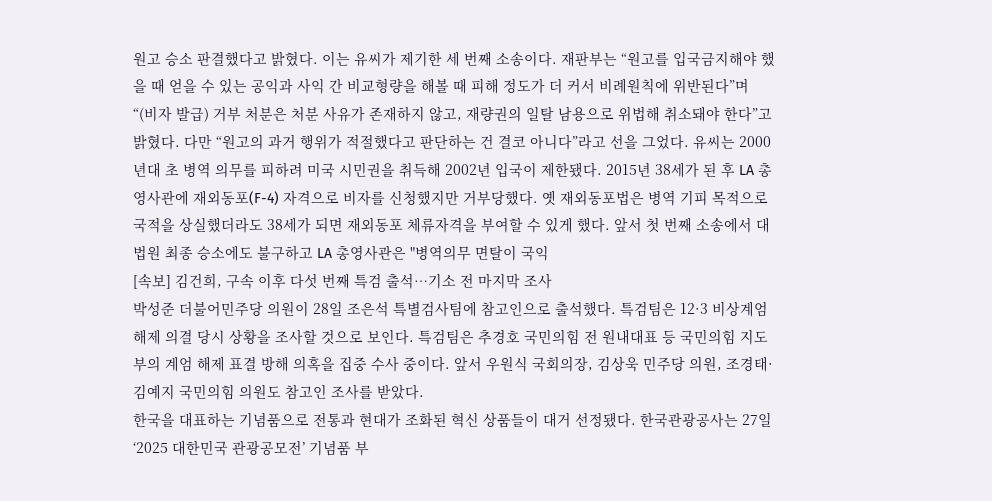원고 승소 판결했다고 밝혔다. 이는 유씨가 제기한 세 번째 소송이다. 재판부는 “원고를 입국금지해야 했을 때 얻을 수 있는 공익과 사익 간 비교형량을 해볼 때 피해 정도가 더 커서 비례원칙에 위반된다”며 “(비자 발급) 거부 처분은 처분 사유가 존재하지 않고, 재량권의 일탈 남용으로 위법해 취소돼야 한다”고 밝혔다. 다만 “원고의 과거 행위가 적절했다고 판단하는 건 결코 아니다”라고 선을 그었다. 유씨는 2000년대 초 병역 의무를 피하려 미국 시민권을 취득해 2002년 입국이 제한됐다. 2015년 38세가 된 후 LA 총영사관에 재외동포(F-4) 자격으로 비자를 신청했지만 거부당했다. 옛 재외동포법은 병역 기피 목적으로 국적을 상실했더라도 38세가 되면 재외동포 체류자격을 부여할 수 있게 했다. 앞서 첫 번째 소송에서 대법원 최종 승소에도 불구하고 LA 총영사관은 "병역의무 면탈이 국익
[속보] 김건희, 구속 이후 다섯 번째 특검 출석…기소 전 마지막 조사
박성준 더불어민주당 의원이 28일 조은석 특별검사팀에 참고인으로 출석했다. 특검팀은 12·3 비상계엄 해제 의결 당시 상황을 조사할 것으로 보인다. 특검팀은 추경호 국민의힘 전 원내대표 등 국민의힘 지도부의 계엄 해제 표결 방해 의혹을 집중 수사 중이다. 앞서 우원식 국회의장, 김상욱 민주당 의원, 조경태·김예지 국민의힘 의원도 참고인 조사를 받았다.
한국을 대표하는 기념품으로 전통과 현대가 조화된 혁신 상품들이 대거 선정됐다. 한국관광공사는 27일 ‘2025 대한민국 관광공모전’ 기념품 부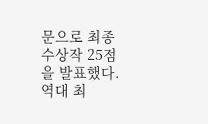문으로 최종 수상작 25점을 발표했다. 역대 최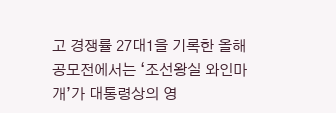고 경쟁률 27대1을 기록한 올해 공모전에서는 ‘조선왕실 와인마개’가 대통령상의 영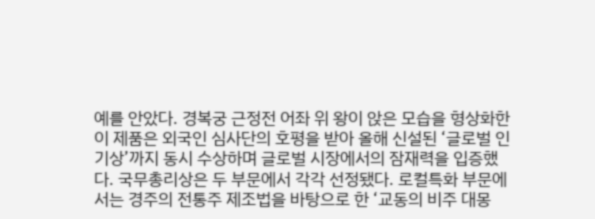예를 안았다. 경복궁 근정전 어좌 위 왕이 앉은 모습을 형상화한 이 제품은 외국인 심사단의 호평을 받아 올해 신설된 ‘글로벌 인기상’까지 동시 수상하며 글로벌 시장에서의 잠재력을 입증했다. 국무총리상은 두 부문에서 각각 선정됐다. 로컬특화 부문에서는 경주의 전통주 제조법을 바탕으로 한 ‘교동의 비주 대몽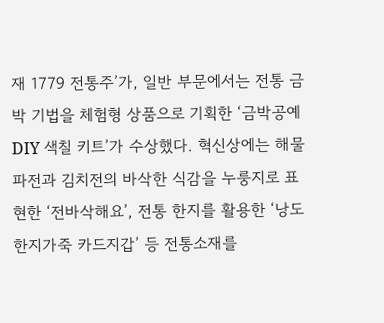재 1779 전통주’가, 일반 부문에서는 전통 금박 기법을 체험형 상품으로 기획한 ‘금박공예 DIY 색칠 키트’가 수상했다. 혁신상에는 해물파전과 김치전의 바삭한 식감을 누룽지로 표현한 ‘전바삭해요’, 전통 한지를 활용한 ‘낭도 한지가죽 카드지갑’ 등 전통소재를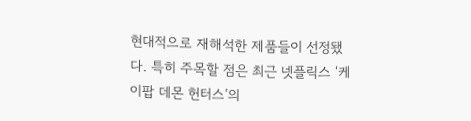현대적으로 재해석한 제품들이 선정됐다. 특히 주목할 점은 최근 넷플릭스 ‘케이팝 데몬 헌터스’의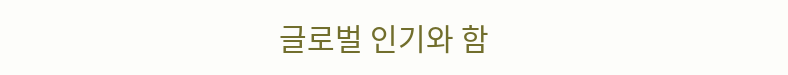글로벌 인기와 함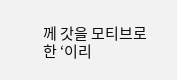께 갓을 모티브로 한 ‘이리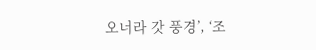오너라 갓 풍경’, ‘조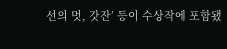선의 멋, 갓잔’ 등이 수상작에 포함됐